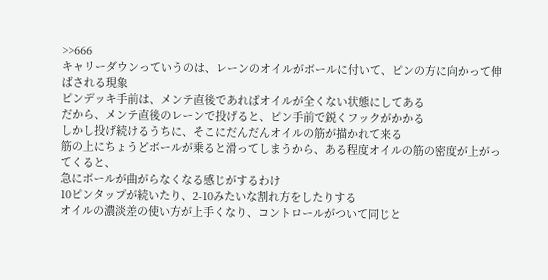>>666
キャリーダウンっていうのは、レーンのオイルがボールに付いて、ピンの方に向かって伸ばされる現象
ピンデッキ手前は、メンテ直後であればオイルが全くない状態にしてある
だから、メンテ直後のレーンで投げると、ピン手前で鋭くフックがかかる
しかし投げ続けるうちに、そこにだんだんオイルの筋が描かれて来る
筋の上にちょうどボールが乗ると滑ってしまうから、ある程度オイルの筋の密度が上がってくると、
急にボールが曲がらなくなる感じがするわけ
10ピンタップが続いたり、2-10みたいな割れ方をしたりする
オイルの濃淡差の使い方が上手くなり、コントロールがついて同じと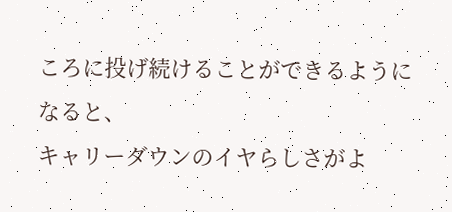ころに投げ続けることができるようになると、
キャリーダウンのイヤらしさがよ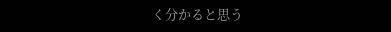く分かると思う